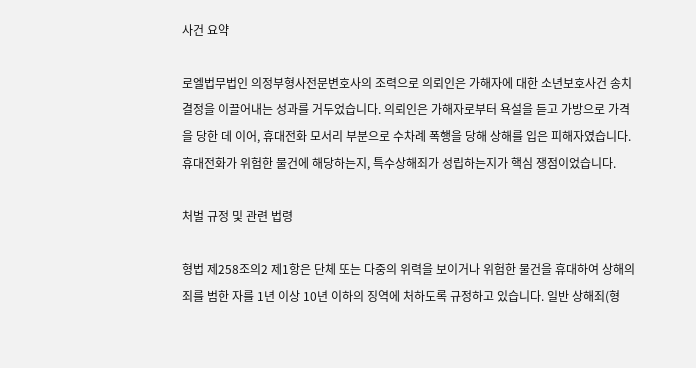사건 요약

로엘법무법인 의정부형사전문변호사의 조력으로 의뢰인은 가해자에 대한 소년보호사건 송치 결정을 이끌어내는 성과를 거두었습니다. 의뢰인은 가해자로부터 욕설을 듣고 가방으로 가격을 당한 데 이어, 휴대전화 모서리 부분으로 수차례 폭행을 당해 상해를 입은 피해자였습니다. 휴대전화가 위험한 물건에 해당하는지, 특수상해죄가 성립하는지가 핵심 쟁점이었습니다.

처벌 규정 및 관련 법령

형법 제258조의2 제1항은 단체 또는 다중의 위력을 보이거나 위험한 물건을 휴대하여 상해의 죄를 범한 자를 1년 이상 10년 이하의 징역에 처하도록 규정하고 있습니다. 일반 상해죄(형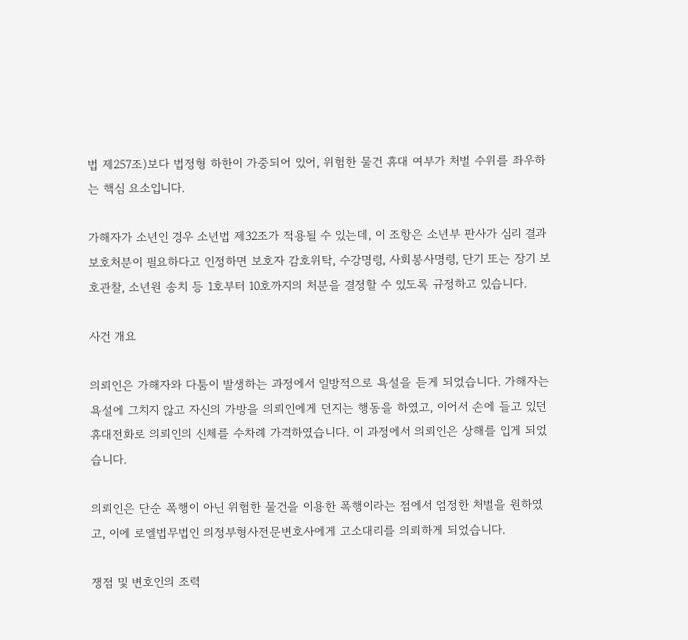법 제257조)보다 법정형 하한이 가중되어 있어, 위험한 물건 휴대 여부가 처벌 수위를 좌우하는 핵심 요소입니다.

가해자가 소년인 경우 소년법 제32조가 적용될 수 있는데, 이 조항은 소년부 판사가 심리 결과 보호처분이 필요하다고 인정하면 보호자 감호위탁, 수강명령, 사회봉사명령, 단기 또는 장기 보호관찰, 소년원 송치 등 1호부터 10호까지의 처분을 결정할 수 있도록 규정하고 있습니다.

사건 개요

의뢰인은 가해자와 다툼이 발생하는 과정에서 일방적으로 욕설을 듣게 되었습니다. 가해자는 욕설에 그치지 않고 자신의 가방을 의뢰인에게 던지는 행동을 하였고, 이어서 손에 들고 있던 휴대전화로 의뢰인의 신체를 수차례 가격하였습니다. 이 과정에서 의뢰인은 상해를 입게 되었습니다.

의뢰인은 단순 폭행이 아닌 위험한 물건을 이용한 폭행이라는 점에서 엄정한 처벌을 원하였고, 이에 로엘법무법인 의정부형사전문변호사에게 고소대리를 의뢰하게 되었습니다.

쟁점 및 변호인의 조력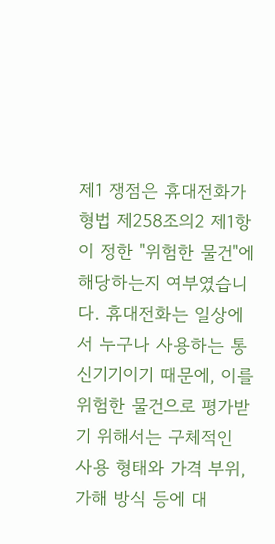제1 쟁점은 휴대전화가 형법 제258조의2 제1항이 정한 "위험한 물건"에 해당하는지 여부였습니다. 휴대전화는 일상에서 누구나 사용하는 통신기기이기 때문에, 이를 위험한 물건으로 평가받기 위해서는 구체적인 사용 형태와 가격 부위, 가해 방식 등에 대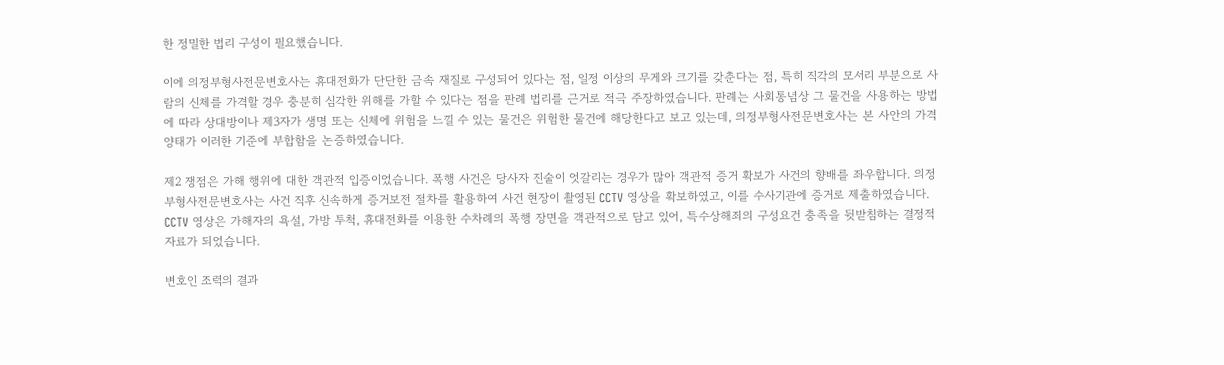한 정밀한 법리 구성이 필요했습니다.

이에 의정부형사전문변호사는 휴대전화가 단단한 금속 재질로 구성되어 있다는 점, 일정 이상의 무게와 크기를 갖춘다는 점, 특히 직각의 모서리 부분으로 사람의 신체를 가격할 경우 충분히 심각한 위해를 가할 수 있다는 점을 판례 법리를 근거로 적극 주장하였습니다. 판례는 사회통념상 그 물건을 사용하는 방법에 따라 상대방이나 제3자가 생명 또는 신체에 위험을 느낄 수 있는 물건은 위험한 물건에 해당한다고 보고 있는데, 의정부형사전문변호사는 본 사안의 가격 양태가 이러한 기준에 부합함을 논증하였습니다.

제2 쟁점은 가해 행위에 대한 객관적 입증이었습니다. 폭행 사건은 당사자 진술이 엇갈리는 경우가 많아 객관적 증거 확보가 사건의 향배를 좌우합니다. 의정부형사전문변호사는 사건 직후 신속하게 증거보전 절차를 활용하여 사건 현장이 촬영된 CCTV 영상을 확보하였고, 이를 수사기관에 증거로 제출하였습니다. CCTV 영상은 가해자의 욕설, 가방 투척, 휴대전화를 이용한 수차례의 폭행 장면을 객관적으로 담고 있어, 특수상해죄의 구성요건 충족을 뒷받침하는 결정적 자료가 되었습니다.

변호인 조력의 결과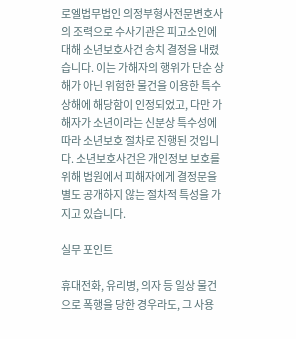로엘법무법인 의정부형사전문변호사의 조력으로 수사기관은 피고소인에 대해 소년보호사건 송치 결정을 내렸습니다. 이는 가해자의 행위가 단순 상해가 아닌 위험한 물건을 이용한 특수상해에 해당함이 인정되었고, 다만 가해자가 소년이라는 신분상 특수성에 따라 소년보호 절차로 진행된 것입니다. 소년보호사건은 개인정보 보호를 위해 법원에서 피해자에게 결정문을 별도 공개하지 않는 절차적 특성을 가지고 있습니다.

실무 포인트

휴대전화, 유리병, 의자 등 일상 물건으로 폭행을 당한 경우라도, 그 사용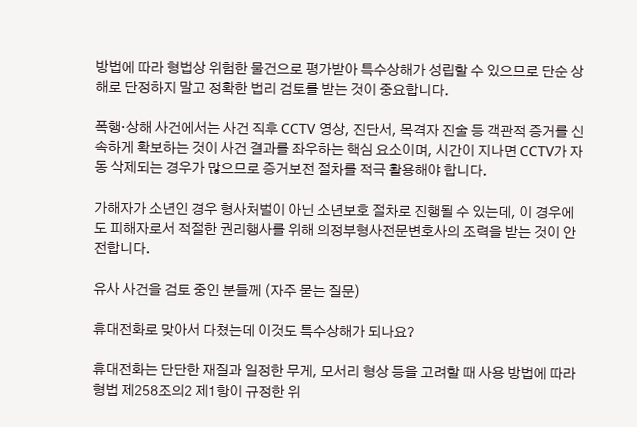방법에 따라 형법상 위험한 물건으로 평가받아 특수상해가 성립할 수 있으므로 단순 상해로 단정하지 말고 정확한 법리 검토를 받는 것이 중요합니다.

폭행·상해 사건에서는 사건 직후 CCTV 영상, 진단서, 목격자 진술 등 객관적 증거를 신속하게 확보하는 것이 사건 결과를 좌우하는 핵심 요소이며, 시간이 지나면 CCTV가 자동 삭제되는 경우가 많으므로 증거보전 절차를 적극 활용해야 합니다.

가해자가 소년인 경우 형사처벌이 아닌 소년보호 절차로 진행될 수 있는데, 이 경우에도 피해자로서 적절한 권리행사를 위해 의정부형사전문변호사의 조력을 받는 것이 안전합니다.

유사 사건을 검토 중인 분들께 (자주 묻는 질문)

휴대전화로 맞아서 다쳤는데 이것도 특수상해가 되나요?

휴대전화는 단단한 재질과 일정한 무게, 모서리 형상 등을 고려할 때 사용 방법에 따라 형법 제258조의2 제1항이 규정한 위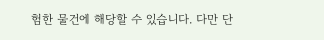험한 물건에 해당할 수 있습니다. 다만 단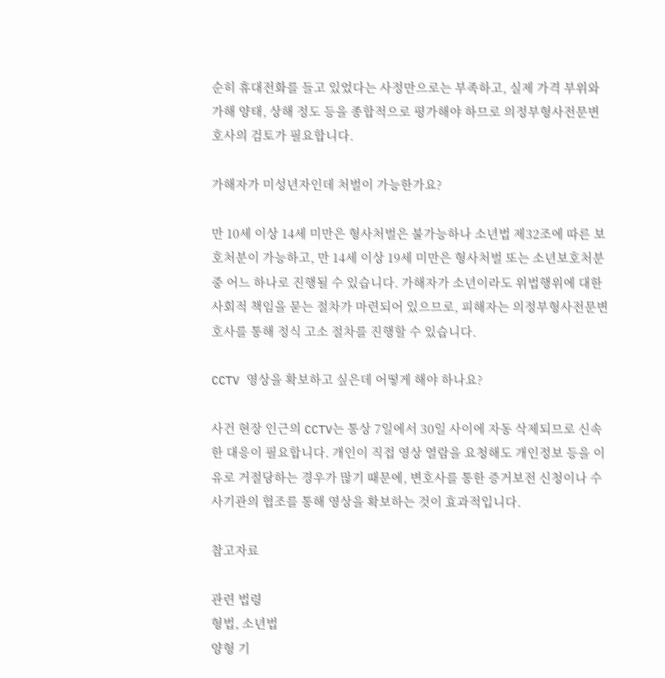순히 휴대전화를 들고 있었다는 사정만으로는 부족하고, 실제 가격 부위와 가해 양태, 상해 정도 등을 종합적으로 평가해야 하므로 의정부형사전문변호사의 검토가 필요합니다.

가해자가 미성년자인데 처벌이 가능한가요?

만 10세 이상 14세 미만은 형사처벌은 불가능하나 소년법 제32조에 따른 보호처분이 가능하고, 만 14세 이상 19세 미만은 형사처벌 또는 소년보호처분 중 어느 하나로 진행될 수 있습니다. 가해자가 소년이라도 위법행위에 대한 사회적 책임을 묻는 절차가 마련되어 있으므로, 피해자는 의정부형사전문변호사를 통해 정식 고소 절차를 진행할 수 있습니다.

CCTV 영상을 확보하고 싶은데 어떻게 해야 하나요?

사건 현장 인근의 CCTV는 통상 7일에서 30일 사이에 자동 삭제되므로 신속한 대응이 필요합니다. 개인이 직접 영상 열람을 요청해도 개인정보 등을 이유로 거절당하는 경우가 많기 때문에, 변호사를 통한 증거보전 신청이나 수사기관의 협조를 통해 영상을 확보하는 것이 효과적입니다.

참고자료

관련 법령
형법, 소년법
양형 기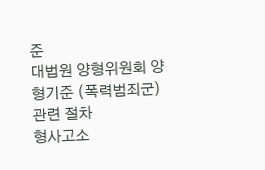준
대법원 양형위원회 양형기준 (폭력범죄군)
관련 절차
형사고소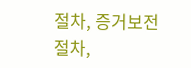절차, 증거보전 절차,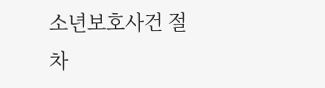소년보호사건 절차